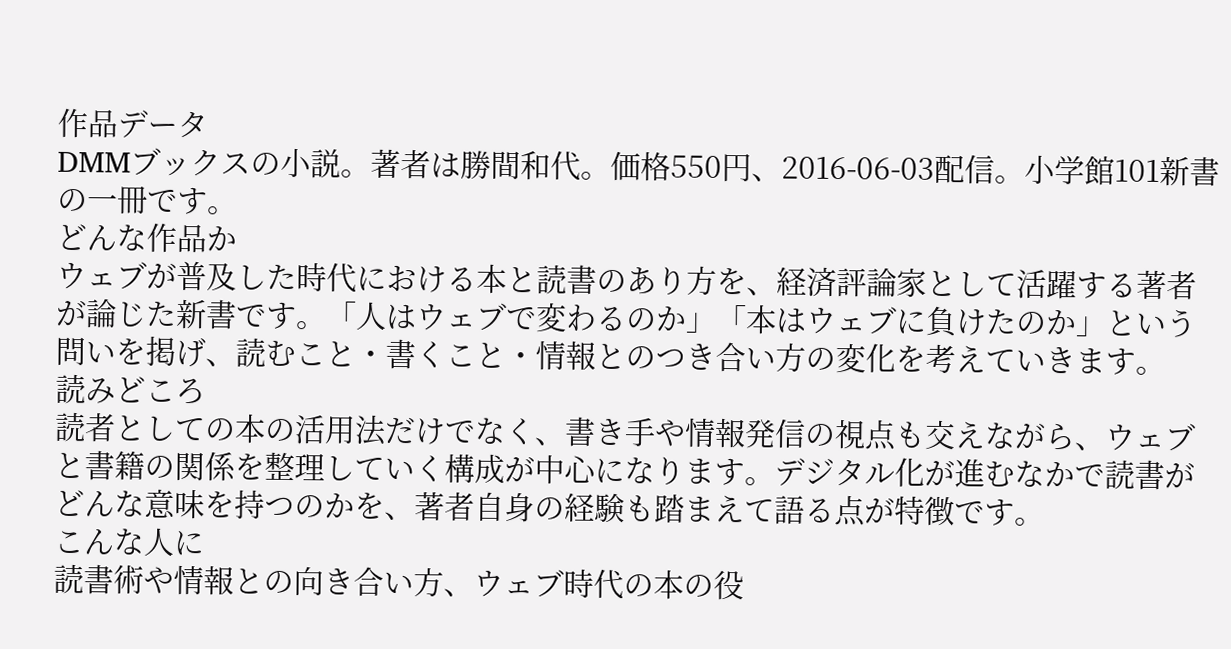作品データ
DMMブックスの小説。著者は勝間和代。価格550円、2016-06-03配信。小学館101新書の一冊です。
どんな作品か
ウェブが普及した時代における本と読書のあり方を、経済評論家として活躍する著者が論じた新書です。「人はウェブで変わるのか」「本はウェブに負けたのか」という問いを掲げ、読むこと・書くこと・情報とのつき合い方の変化を考えていきます。
読みどころ
読者としての本の活用法だけでなく、書き手や情報発信の視点も交えながら、ウェブと書籍の関係を整理していく構成が中心になります。デジタル化が進むなかで読書がどんな意味を持つのかを、著者自身の経験も踏まえて語る点が特徴です。
こんな人に
読書術や情報との向き合い方、ウェブ時代の本の役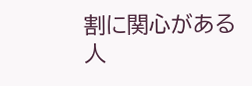割に関心がある人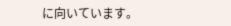に向いています。